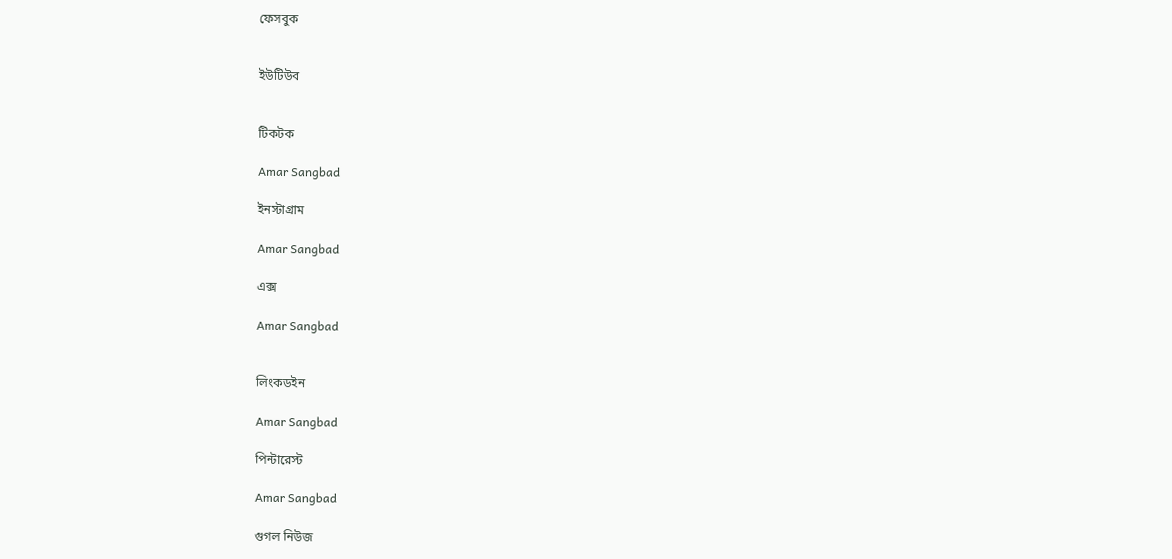ফেসবুক


ইউটিউব


টিকটক

Amar Sangbad

ইনস্টাগ্রাম

Amar Sangbad

এক্স

Amar Sangbad


লিংকডইন

Amar Sangbad

পিন্টারেস্ট

Amar Sangbad

গুগল নিউজ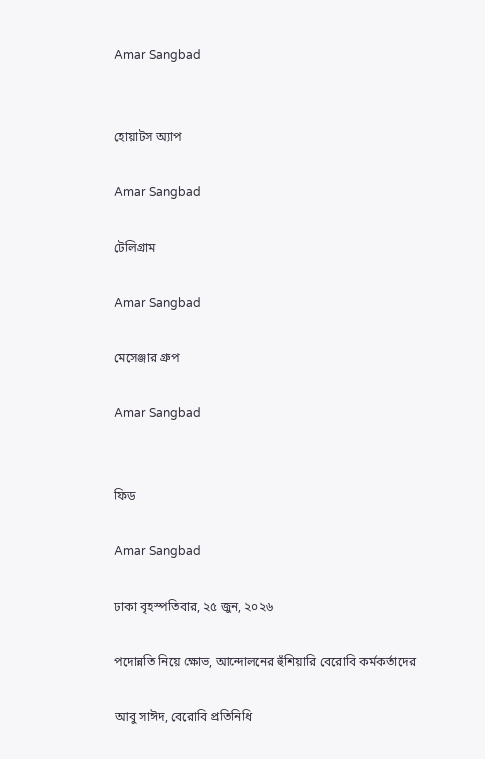Amar Sangbad


হোয়াটস অ্যাপ

Amar Sangbad

টেলিগ্রাম

Amar Sangbad

মেসেঞ্জার গ্রুপ

Amar Sangbad


ফিড

Amar Sangbad

ঢাকা বৃহস্পতিবার, ২৫ জুন, ২০২৬

পদোন্নতি নিয়ে ক্ষোভ, আন্দোলনের হুঁশিয়ারি বেরোবি কর্মকর্তাদের

আবু সাঈদ, বেরোবি প্রতিনিধি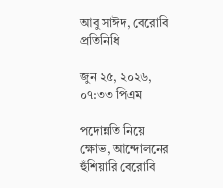আবু সাঈদ, বেরোবি প্রতিনিধি

জুন ২৫, ২০২৬, ০৭:৩৩ পিএম

পদোন্নতি নিয়ে ক্ষোভ, আন্দোলনের হুঁশিয়ারি বেরোবি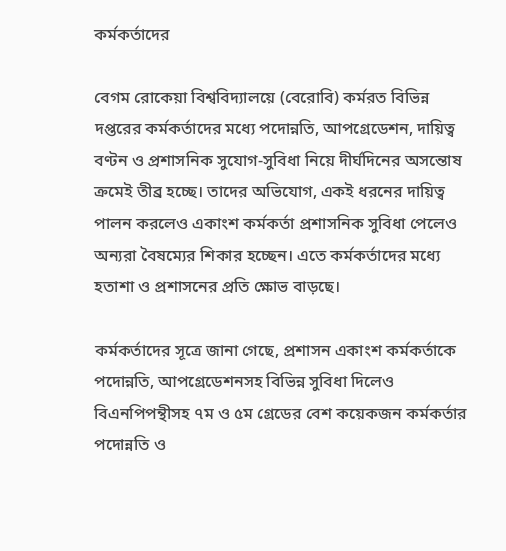কর্মকর্তাদের

বেগম রোকেয়া বিশ্ববিদ্যালয়ে (বেরোবি) কর্মরত বিভিন্ন দপ্তরের কর্মকর্তাদের মধ্যে পদোন্নতি, আপগ্রেডেশন, দায়িত্ব বণ্টন ও প্রশাসনিক সুযোগ-সুবিধা নিয়ে দীর্ঘদিনের অসন্তোষ ক্রমেই তীব্র হচ্ছে। তাদের অভিযোগ, একই ধরনের দায়িত্ব পালন করলেও একাংশ কর্মকর্তা প্রশাসনিক সুবিধা পেলেও অন্যরা বৈষম্যের শিকার হচ্ছেন। এতে কর্মকর্তাদের মধ্যে হতাশা ও প্রশাসনের প্রতি ক্ষোভ বাড়ছে।

কর্মকর্তাদের সূত্রে জানা গেছে, প্রশাসন একাংশ কর্মকর্তাকে পদোন্নতি, আপগ্রেডেশনসহ বিভিন্ন সুবিধা দিলেও বিএনপিপন্থীসহ ৭ম ও ৫ম গ্রেডের বেশ কয়েকজন কর্মকর্তার পদোন্নতি ও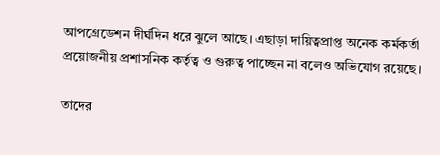আপগ্রেডেশন দীর্ঘদিন ধরে ঝুলে আছে। এছাড়া দায়িত্বপ্রাপ্ত অনেক কর্মকর্তা প্রয়োজনীয় প্রশাসনিক কর্তৃত্ব ও গুরুত্ব পাচ্ছেন না বলেও অভিযোগ রয়েছে।

তাদের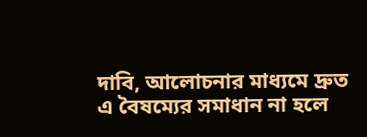দাবি, আলোচনার মাধ্যমে দ্রুত এ বৈষম্যের সমাধান না হলে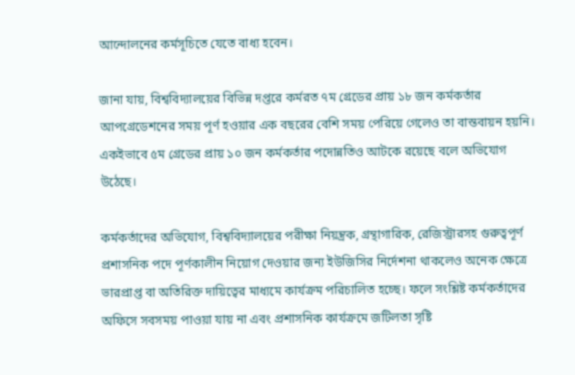আন্দোলনের কর্মসূচিতে যেতে বাধ্য হবেন।

জানা যায়, বিশ্ববিদ্যালয়ের বিভিন্ন দপ্তরে কর্মরত ৭ম গ্রেডের প্রায় ১৮ জন কর্মকর্তার আপগ্রেডেশনের সময় পূর্ণ হওয়ার এক বছরের বেশি সময় পেরিয়ে গেলেও তা বাস্তবায়ন হয়নি। একইভাবে ৫ম গ্রেডের প্রায় ১০ জন কর্মকর্তার পদোন্নতিও আটকে রয়েছে বলে অভিযোগ উঠেছে।

কর্মকর্তাদের অভিযোগ, বিশ্ববিদ্যালয়ের পরীক্ষা নিয়ন্ত্রক, গ্রন্থাগারিক, রেজিস্ট্রারসহ গুরুত্বপূর্ণ প্রশাসনিক পদে পূর্ণকালীন নিয়োগ দেওয়ার জন্য ইউজিসির নির্দেশনা থাকলেও অনেক ক্ষেত্রে ভারপ্রাপ্ত বা অতিরিক্ত দায়িত্বের মাধ্যমে কার্যক্রম পরিচালিত হচ্ছে। ফলে সংশ্লিষ্ট কর্মকর্তাদের অফিসে সবসময় পাওয়া যায় না এবং প্রশাসনিক কার্যক্রমে জটিলতা সৃষ্টি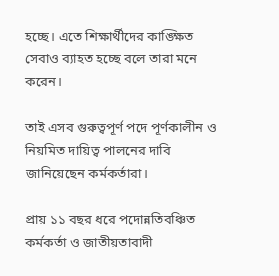হচ্ছে। এতে শিক্ষার্থীদের কাঙ্ক্ষিত সেবাও ব্যাহত হচ্ছে বলে তারা মনে করেন।

তাই এসব গুরুত্বপূর্ণ পদে পূর্ণকালীন ও নিয়মিত দায়িত্ব পালনের দাবি জানিয়েছেন কর্মকর্তারা।

প্রায় ১১ বছর ধরে পদোন্নতিবঞ্চিত কর্মকর্তা ও জাতীয়তাবাদী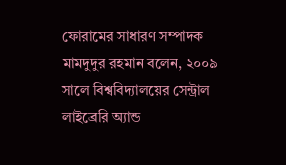ফোরামের সাধারণ সম্পাদক মামদুদুর রহমান বলেন, ২০০৯ সালে বিশ্ববিদ্যালয়ের সেন্ট্রাল লাইব্রেরি অ্যান্ড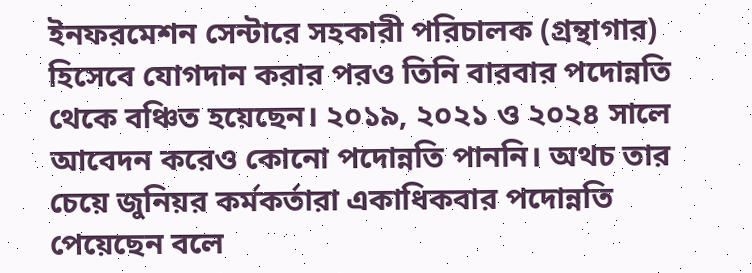ইনফরমেশন সেন্টারে সহকারী পরিচালক (গ্রন্থাগার) হিসেবে যোগদান করার পরও তিনি বারবার পদোন্নতি থেকে বঞ্চিত হয়েছেন। ২০১৯, ২০২১ ও ২০২৪ সালে আবেদন করেও কোনো পদোন্নতি পাননি। অথচ তার চেয়ে জুনিয়র কর্মকর্তারা একাধিকবার পদোন্নতি পেয়েছেন বলে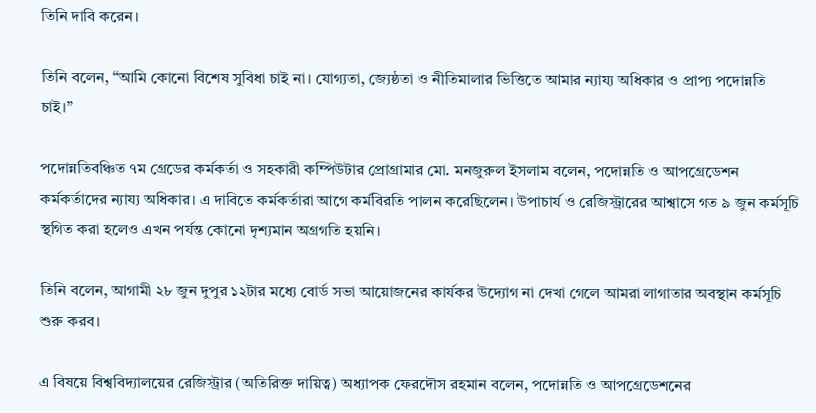তিনি দাবি করেন।

তিনি বলেন, “আমি কোনো বিশেষ সুবিধা চাই না। যোগ্যতা, জ্যেষ্ঠতা ও নীতিমালার ভিত্তিতে আমার ন্যায্য অধিকার ও প্রাপ্য পদোন্নতি চাই।”

পদোন্নতিবঞ্চিত ৭ম গ্রেডের কর্মকর্তা ও সহকারী কম্পিউটার প্রোগ্রামার মো. মনজুরুল ইসলাম বলেন, পদোন্নতি ও আপগ্রেডেশন কর্মকর্তাদের ন্যায্য অধিকার। এ দাবিতে কর্মকর্তারা আগে কর্মবিরতি পালন করেছিলেন। উপাচার্য ও রেজিস্ট্রারের আশ্বাসে গত ৯ জুন কর্মসূচি স্থগিত করা হলেও এখন পর্যন্ত কোনো দৃশ্যমান অগ্রগতি হয়নি।

তিনি বলেন, আগামী ২৮ জুন দুপুর ১২টার মধ্যে বোর্ড সভা আয়োজনের কার্যকর উদ্যোগ না দেখা গেলে আমরা লাগাতার অবস্থান কর্মসূচি শুরু করব।

এ বিষয়ে বিশ্ববিদ্যালয়ের রেজিস্ট্রার (অতিরিক্ত দায়িত্ব) অধ্যাপক ফেরদৌস রহমান বলেন, পদোন্নতি ও আপগ্রেডেশনের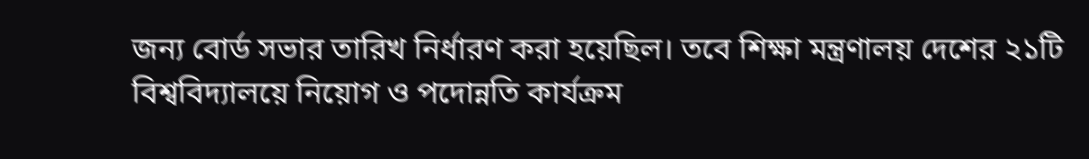জন্য বোর্ড সভার তারিখ নির্ধারণ করা হয়েছিল। তবে শিক্ষা মন্ত্রণালয় দেশের ২১টি বিশ্ববিদ্যালয়ে নিয়োগ ও পদোন্নতি কার্যক্রম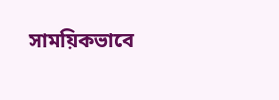সাময়িকভাবে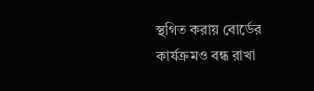স্থগিত করায় বোর্ডের কার্যক্রমও বন্ধ রাখা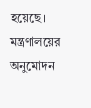হয়েছে। মন্ত্রণালয়ের অনুমোদন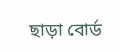ছাড়া বোর্ড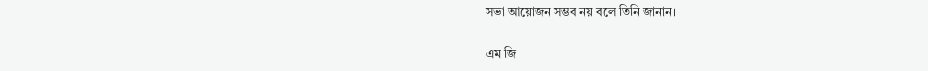সভা আয়োজন সম্ভব নয় বলে তিনি জানান।

এম জি